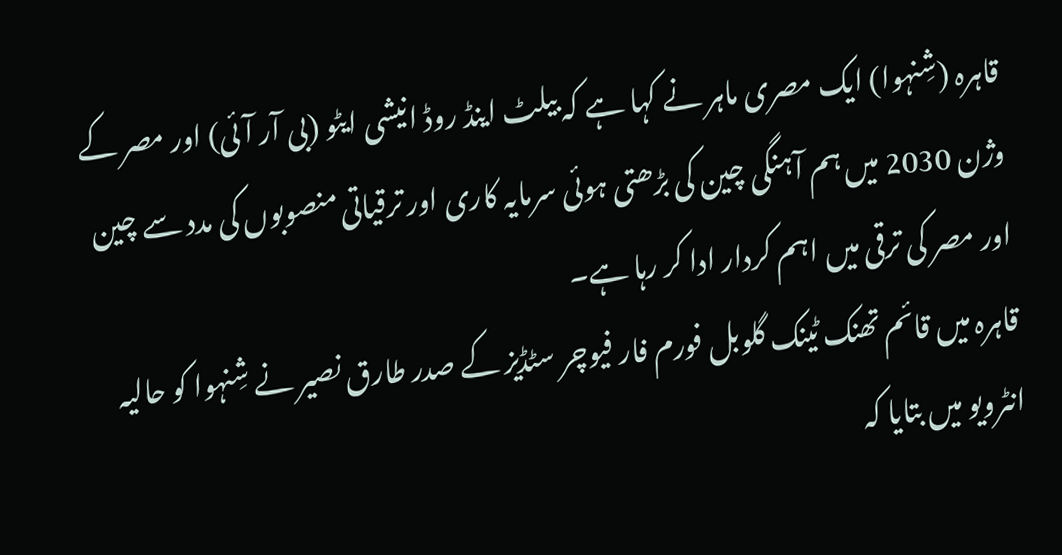قاہرہ (شِنہوا) ایک مصری ماہر نے کہا ہے کہ بیلٹ اینڈ روڈ انیشی ایٹو (بی آر آئی) اور مصر کے وژن 2030 میں ہم آہنگی چین کی بڑھتی ہوئی سرمایہ کاری اور ترقیاتی منصوبوں کی مدد سے چین اور مصر کی ترقی میں اہم کردار ادا کر رہا ہے۔
قاہرہ میں قائم تھنک ٹینک گلوبل فورم فار فیوچر سٹڈیز کے صدر طارق نصیر نے شِنہوا کو حالیہ انٹرویو میں بتایا کہ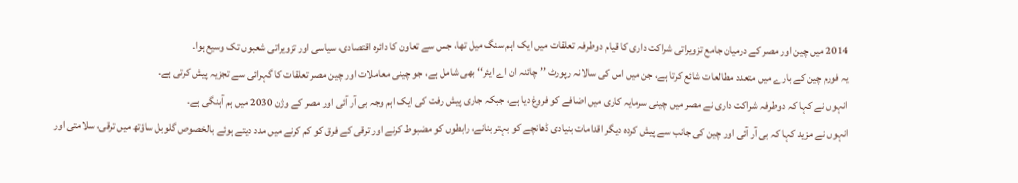2014 میں چین اور مصر کے درمیان جامع تزویراتی شراکت داری کا قیام دوطرفہ تعلقات میں ایک اہم سنگ میل تھا، جس سے تعاون کا دائرہ اقتصادی، سیاسی اور تزویراتی شعبوں تک وسیع ہوا۔
یہ فورم چین کے بارے میں متعدد مطالعات شائع کرتا ہے، جن میں اس کی سالانہ رپورٹ ’’چائنہ ان اے ایئر‘‘ بھی شامل ہے، جو چینی معاملات اور چین مصر تعلقات کا گہرائی سے تجزیہ پیش کرتی ہے۔
انہوں نے کہا کہ دوطرفہ شراکت داری نے مصر میں چینی سرمایہ کاری میں اضافے کو فروغ دیا ہے، جبکہ جاری پیش رفت کی ایک اہم وجہ بی آر آئی اور مصر کے وژن 2030 میں ہم آہنگی ہے۔
انہوں نے مزید کہا کہ بی آر آئی اور چین کی جانب سے پیش کردہ دیگر اقدامات بنیادی ڈھانچے کو بہتر بنانے، رابطوں کو مضبوط کرنے اور ترقی کے فرق کو کم کرنے میں مدد دیتے ہوئے بالخصوص گلوبل ساؤتھ میں ترقی، سلامتی اور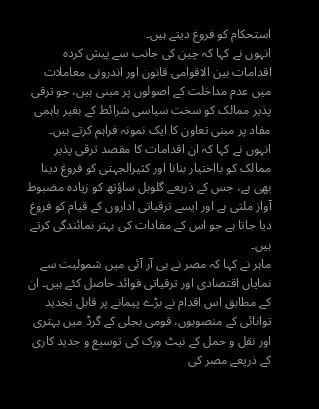استحکام کو فروغ دیتے ہیں۔
انہوں نے کہا کہ چین کی جانب سے پیش کردہ اقدامات بین الاقوامی قانون اور اندرونی معاملات میں عدم مداخلت کے اصولوں پر مبنی ہیں، جو ترقی پذیر ممالک کو سخت سیاسی شرائط کے بغیر باہمی مفاد پر مبنی تعاون کا ایک نمونہ فراہم کرتے ہیں۔
انہوں نے کہا کہ ان اقدامات کا مقصد ترقی پذیر ممالک کو بااختیار بنانا اور کثیرالجہتی کو فروغ دینا بھی ہے، جس کے ذریعے گلوبل ساؤتھ کو زیادہ مضبوط آواز ملتی ہے اور ایسے ترقیاتی اداروں کے قیام کو فروغ دیا جاتا ہے جو اس کے مفادات کی بہتر نمائندگی کرتے ہیں۔
ماہر نے کہا کہ مصر نے بی آر آئی میں شمولیت سے نمایاں اقتصادی اور ترقیاتی فوائد حاصل کئے ہیں۔ ان کے مطابق اس اقدام نے بڑے پیمانے پر قابل تجدید توانائی کے منصوبوں، قومی بجلی کے گرڈ میں بہتری اور نقل و حمل کے نیٹ ورک کی توسیع و جدید کاری کے ذریعے مصر کی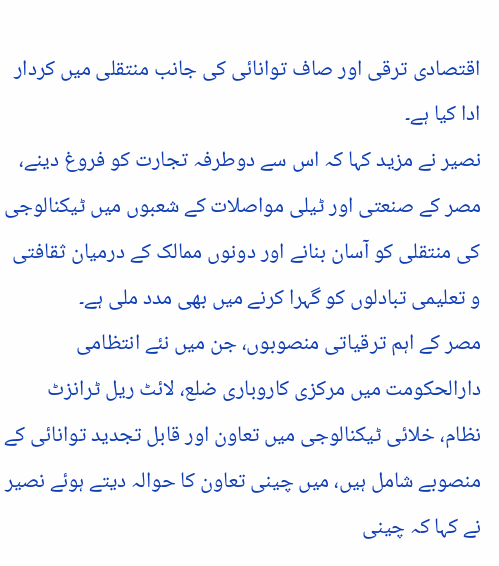اقتصادی ترقی اور صاف توانائی کی جانب منتقلی میں کردار ادا کیا ہے۔
نصیر نے مزید کہا کہ اس سے دوطرفہ تجارت کو فروغ دینے، مصر کے صنعتی اور ٹیلی مواصلات کے شعبوں میں ٹیکنالوجی کی منتقلی کو آسان بنانے اور دونوں ممالک کے درمیان ثقافتی و تعلیمی تبادلوں کو گہرا کرنے میں بھی مدد ملی ہے۔
مصر کے اہم ترقیاتی منصوبوں، جن میں نئے انتظامی دارالحکومت میں مرکزی کاروباری ضلع، لائٹ ریل ٹرانزٹ نظام، خلائی ٹیکنالوجی میں تعاون اور قابل تجدید توانائی کے منصوبے شامل ہیں، میں چینی تعاون کا حوالہ دیتے ہوئے نصیر نے کہا کہ چینی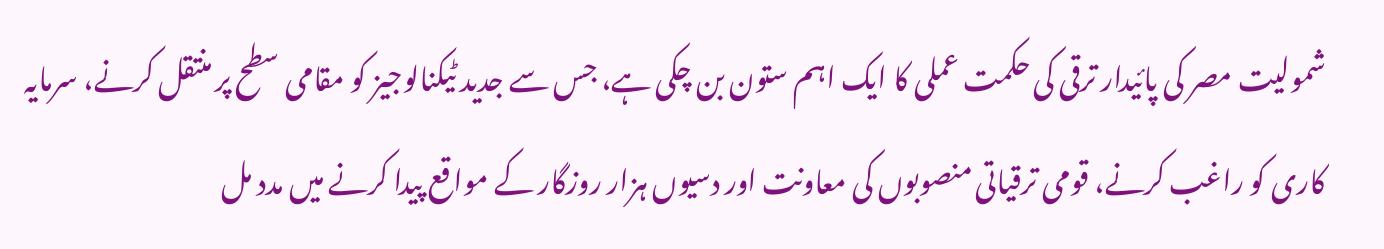شمولیت مصر کی پائیدار ترقی کی حکمت عملی کا ایک اہم ستون بن چکی ہے، جس سے جدید ٹیکنالوجیز کو مقامی سطح پر منتقل کرنے، سرمایہ کاری کو راغب کرنے، قومی ترقیاتی منصوبوں کی معاونت اور دسیوں ہزار روزگار کے مواقع پیدا کرنے میں مدد مل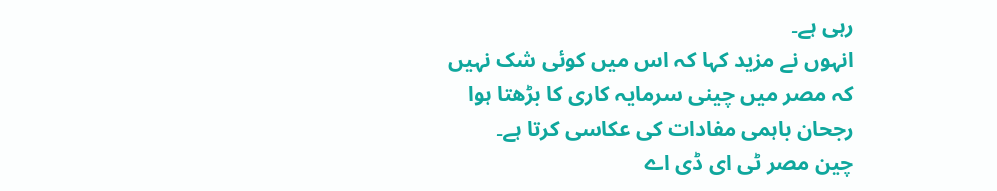رہی ہے۔
انہوں نے مزید کہا کہ اس میں کوئی شک نہیں کہ مصر میں چینی سرمایہ کاری کا بڑھتا ہوا رجحان باہمی مفادات کی عکاسی کرتا ہے۔
چین مصر ٹی ای ڈی اے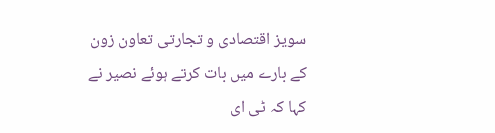سویز اقتصادی و تجارتی تعاون زون کے بارے میں بات کرتے ہوئے نصیر نے کہا کہ ٹی ای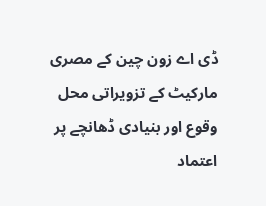ڈی اے زون چین کے مصری مارکیٹ کے تزویراتی محل وقوع اور بنیادی ڈھانچے پر اعتماد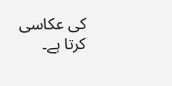کی عکاسی کرتا ہے۔